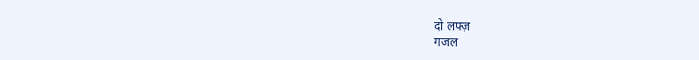दो लफ्ज़
गजल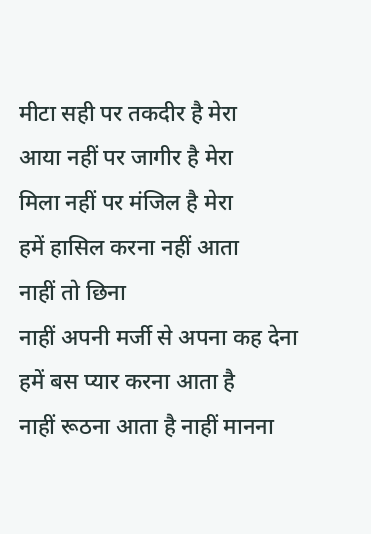मीटा सही पर तकदीर है मेरा
आया नहीं पर जागीर है मेरा
मिला नहीं पर मंजिल है मेरा
हमें हासिल करना नहीं आता
नाहीं तो छिना
नाहीं अपनी मर्जी से अपना कह देना
हमें बस प्यार करना आता है
नाहीं रूठना आता है नाहीं मानना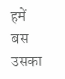हमें बस उसका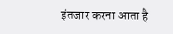इंतजार करना आता है